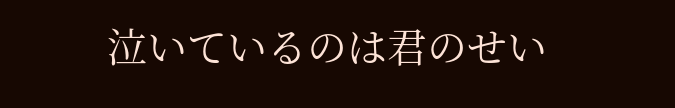泣いているのは君のせい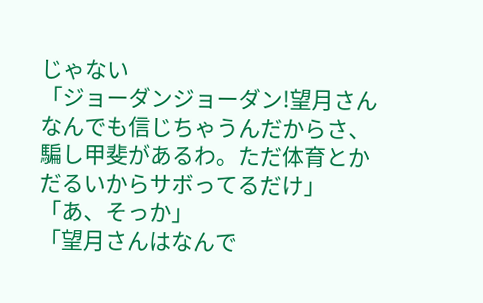じゃない
「ジョーダンジョーダン!望月さんなんでも信じちゃうんだからさ、騙し甲斐があるわ。ただ体育とかだるいからサボってるだけ」
「あ、そっか」
「望月さんはなんで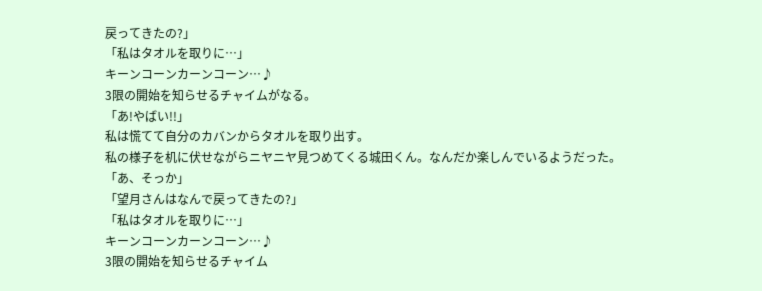戻ってきたの?」
「私はタオルを取りに…」
キーンコーンカーンコーン…♪
3限の開始を知らせるチャイムがなる。
「あ!やばい!!」
私は慌てて自分のカバンからタオルを取り出す。
私の様子を机に伏せながらニヤニヤ見つめてくる城田くん。なんだか楽しんでいるようだった。
「あ、そっか」
「望月さんはなんで戻ってきたの?」
「私はタオルを取りに…」
キーンコーンカーンコーン…♪
3限の開始を知らせるチャイム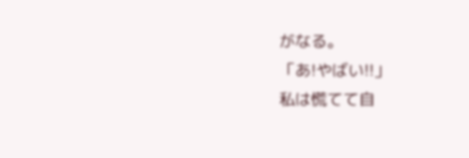がなる。
「あ!やばい!!」
私は慌てて自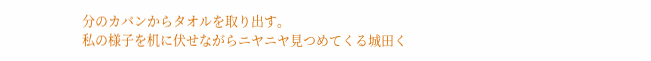分のカバンからタオルを取り出す。
私の様子を机に伏せながらニヤニヤ見つめてくる城田く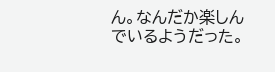ん。なんだか楽しんでいるようだった。